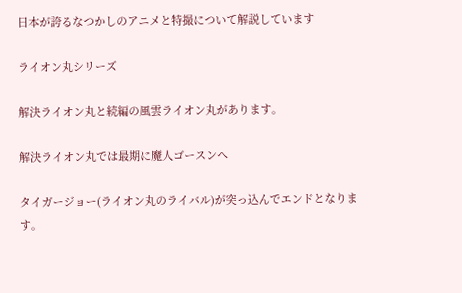日本が誇るなつかしのアニメと特撮について解説しています

ライオン丸シリーズ

解決ライオン丸と続編の風雲ライオン丸があります。

解決ライオン丸では最期に魔人ゴースンへ

タイガージョー(ライオン丸のライバル)が突っ込んでエンドとなります。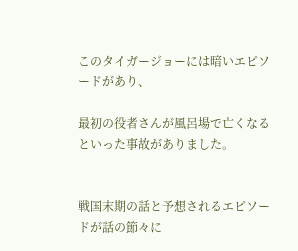このタイガージョーには暗いエピソードがあり、

最初の役者さんが風呂場で亡くなるといった事故がありました。


戦国末期の話と予想されるエピソードが話の節々に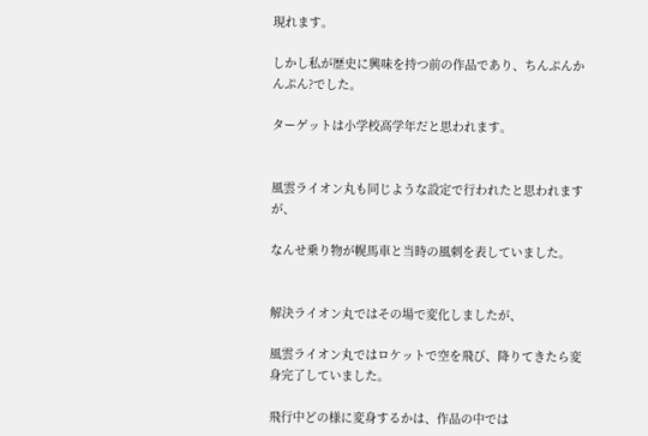現れます。

しかし私が歴史に興味を持つ前の作品であり、ちんぷんかんぷん?でした。

ターゲットは小学校高学年だと思われます。


風雲ライオン丸も同じような設定で行われたと思われますが、

なんせ乗り物が幌馬車と当時の風刺を表していました。


解決ライオン丸ではその場で変化しましたが、

風雲ライオン丸ではロケットで空を飛び、降りてきたら変身完了していました。

飛行中どの様に変身するかは、作品の中では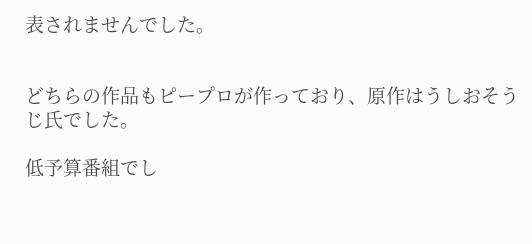表されませんでした。


どちらの作品もピープロが作っており、原作はうしおそうじ氏でした。

低予算番組でし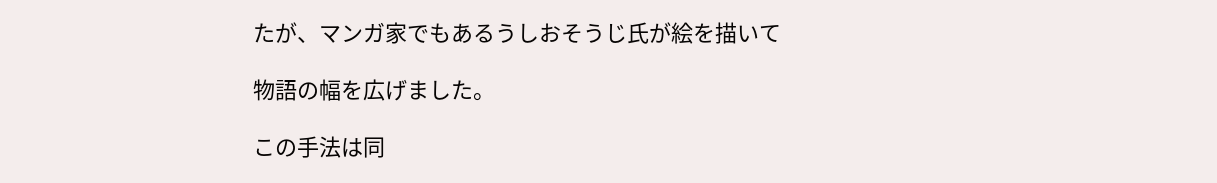たが、マンガ家でもあるうしおそうじ氏が絵を描いて

物語の幅を広げました。

この手法は同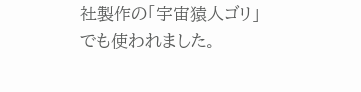社製作の「宇宙猿人ゴリ」でも使われました。